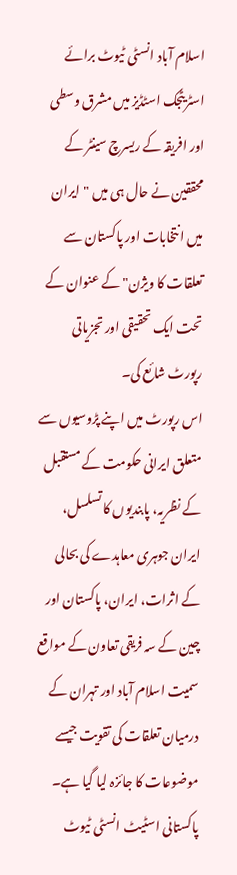اسلام آباد انسٹی ٹیوٹ برائے اسٹریٹجک اسٹڈیز میں مشرق وسطی اور افریقہ کے ریسرچ سینٹر کے محققین نے حال ہی میں "ایران میں انتخابات اور پاکستان سے تعلقات کا ویژن" کے عنوان کے تحت ایک تحقیقی اور تجزیاتی رپورٹ شائع کی۔
اس رپورٹ میں اپنے پڑوسیوں سے متعلق ایرانی حکومت کے مستقبل کے نظریہ، پابندیوں کا تسلسل، ایران جوہری معاہدے کی بحالی کے اثرات، ایران، پاکستان اور چین کے سہ فریقی تعاون کے مواقع سمیت اسلام آباد اور تہران کے درمیان تعلقات کی تقویت جیسے موضوعات کا جائزہ لیا گیا ہے۔
پاکستانی اسٹیٹ انسٹی ٹیوٹ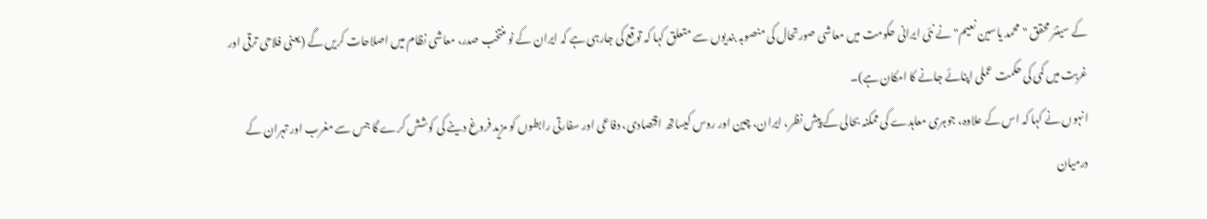کے سینئر محقق "محمد یاسین نعیم" نے نئی ایرانی حکومت میں معاشی صورتحال کی منصوبہ بندیوں سے متعلق کہا کہ توقع کی جارہی ہے کہ ایران کے نو منتخب صدر، معاشی نظام میں اصلاحات کریں گے (یعنی فلاحی ترقی اور غربت میں کمی کی حکمت عملی اپنائے جانے کا امکان ہے)۔
انہوں نے کہا کہ اس کے علاوہ، جوہری معاہدے کی ممکنہ بحالی کے پیش نظر، ایران، چین اور روس کیساتھ اقتصادی، دفاعی اور سفارتی رابطوں کو مزید فروغ دینے کی کوشش کرے گا جس سے مغرب اور تہران کے درمیان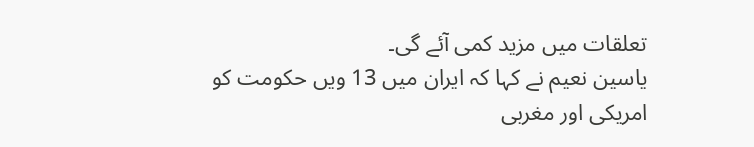تعلقات میں مزید کمی آئے گی۔
یاسین نعیم نے کہا کہ ایران میں 13 ویں حکومت کو امریکی اور مغربی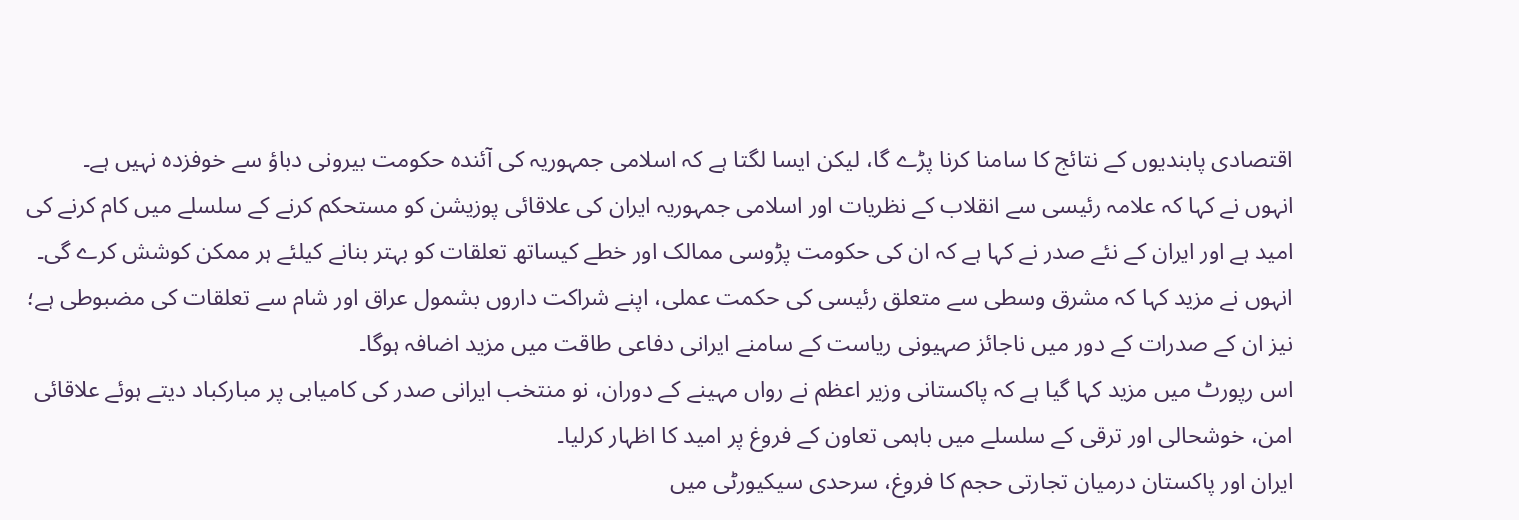اقتصادی پابندیوں کے نتائج کا سامنا کرنا پڑے گا، لیکن ایسا لگتا ہے کہ اسلامی جمہوریہ کی آئندہ حکومت بیرونی دباؤ سے خوفزدہ نہیں ہے۔
انہوں نے کہا کہ علامہ رئیسی سے انقلاب کے نظریات اور اسلامی جمہوریہ ایران کی علاقائی پوزیشن کو مستحکم کرنے کے سلسلے میں کام کرنے کی امید ہے اور ایران کے نئے صدر نے کہا ہے کہ ان کی حکومت پڑوسی ممالک اور خطے کیساتھ تعلقات کو بہتر بنانے کیلئے ہر ممکن کوشش کرے گی۔
انہوں نے مزید کہا کہ مشرق وسطی سے متعلق رئیسی کی حکمت عملی، اپنے شراکت داروں بشمول عراق اور شام سے تعلقات کی مضبوطی ہے؛ نیز ان کے صدرات کے دور میں ناجائز صہیونی ریاست کے سامنے ایرانی دفاعی طاقت میں مزید اضافہ ہوگا۔
اس رپورٹ میں مزید کہا گیا ہے کہ پاکستانی وزیر اعظم نے رواں مہینے کے دوران، نو منتخب ایرانی صدر کی کامیابی پر مبارکباد دیتے ہوئے علاقائی امن، خوشحالی اور ترقی کے سلسلے میں باہمی تعاون کے فروغ پر امید کا اظہار کرلیا۔
ایران اور پاکستان درمیان تجارتی حجم کا فروغ، سرحدی سیکیورٹی میں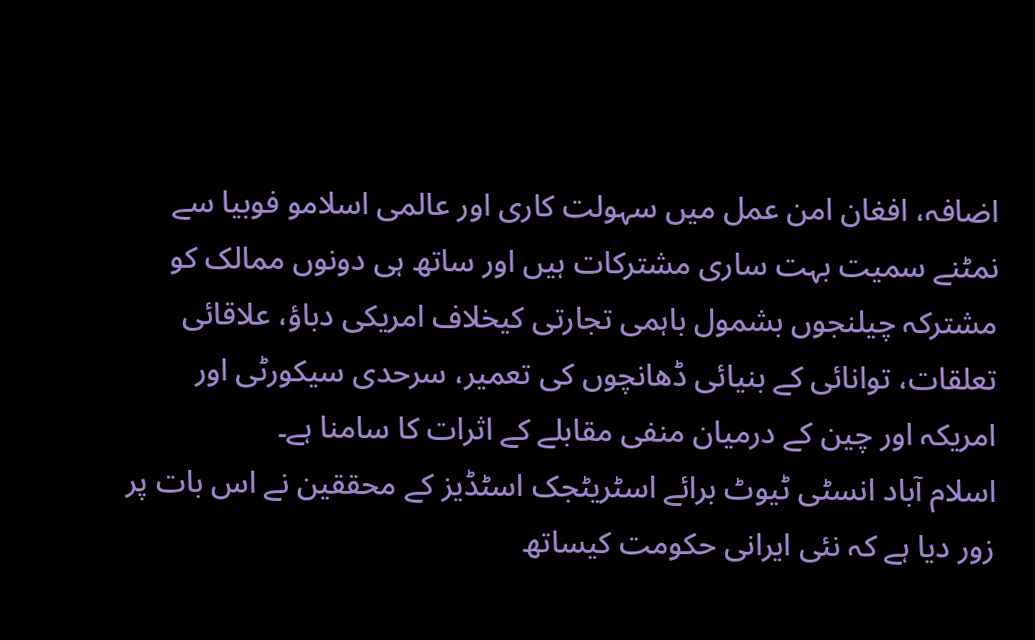اضافہ، افغان امن عمل میں سہولت کاری اور عالمی اسلامو فوبیا سے نمٹنے سمیت بہت ساری مشترکات ہیں اور ساتھ ہی دونوں ممالک کو مشترکہ چیلنجوں بشمول باہمی تجارتی کیخلاف امریکی دباؤ، علاقائی تعلقات، توانائی کے بنیائی ڈھانچوں کی تعمیر، سرحدی سیکورٹی اور امریکہ اور چین کے درمیان منفی مقابلے کے اثرات کا سامنا ہے۔
اسلام آباد انسٹی ٹیوٹ برائے اسٹریٹجک اسٹڈیز کے محققین نے اس بات پر زور دیا ہے کہ نئی ایرانی حکومت کیساتھ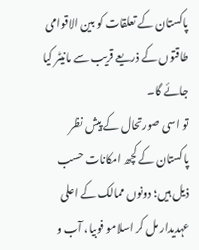پاکستان کے تعلقات کو بین الاقوامی طاقتوں کے ذریعے قریب سے مانیٹر کیا جائے گا۔
تو اسی صورتحال کے پیش نظر پاکستان کے کچھ امکانات حسب ذیل ہیں؛ دونوں ممالک کے اعلی عہدیدار مل کر اسلامو فوبیا، آب و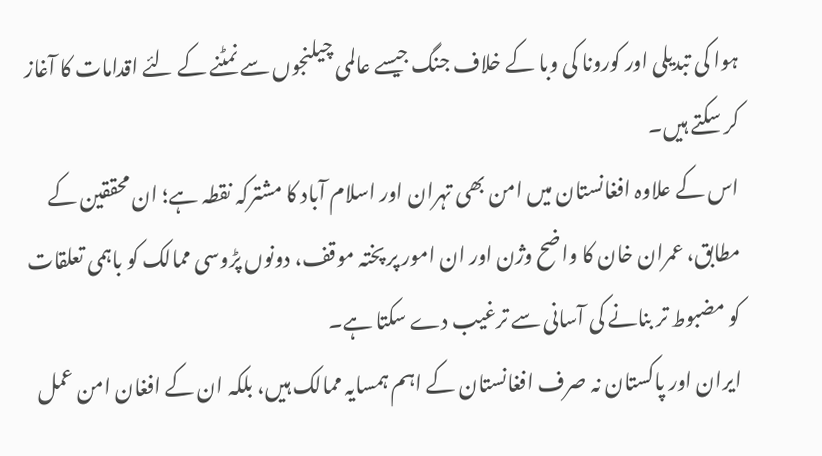ہوا کی تبدیلی اور کورونا کی وبا کے خلاف جنگ جیسے عالمی چیلنجوں سے نمٹنے کے لئے اقدامات کا آغاز کر سکتے ہیں۔
اس کے علاوہ افغانستان میں امن بھی تہران اور اسلام آباد کا مشترکہ نقطہ ہے؛ ان محققین کے مطابق، عمران خان کا واضح وژن اور ان امور پر پختہ موقف، دونوں پڑوسی ممالک کو باہمی تعلقات کو مضبوط تر بنانے کی آسانی سے ترغیب دے سکتا ہے۔
ایران اور پاکستان نہ صرف افغانستان کے اہم ہمسایہ ممالک ہیں، بلکہ ان کے افغان امن عمل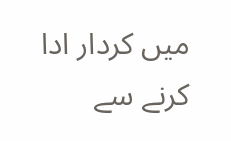میں کردار ادا کرنے سے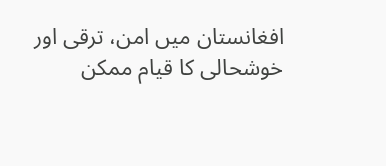افغانستان میں امن، ترقی اور خوشحالی کا قیام ممکن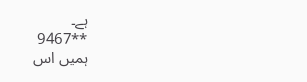ہے۔
**9467
ہمیں اس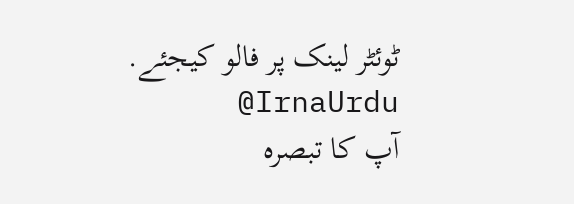ٹوئٹر لینک پر فالو کیجئے. IrnaUrdu@
آپ کا تبصرہ